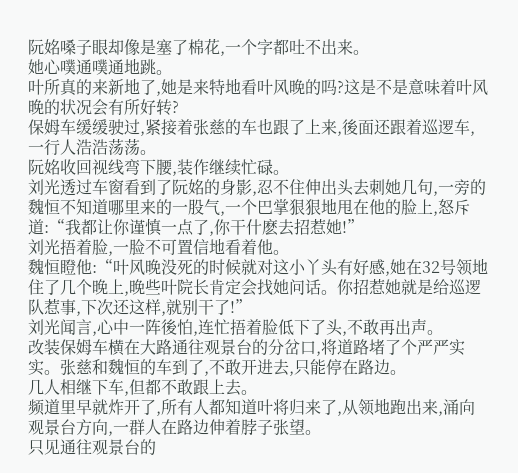阮姳嗓子眼却像是塞了棉花,一个字都吐不出来。
她心噗通噗通地跳。
叶所真的来新地了,她是来特地看叶风晚的吗?这是不是意味着叶风晚的状况会有所好转?
保姆车缓缓驶过,紧接着张慈的车也跟了上来,後面还跟着巡逻车,一行人浩浩荡荡。
阮姳收回视线弯下腰,装作继续忙碌。
刘光透过车窗看到了阮姳的身影,忍不住伸出头去刺她几句,一旁的魏恒不知道哪里来的一股气,一个巴掌狠狠地甩在他的脸上,怒斥道:“我都让你谨慎一点了,你干什麽去招惹她!”
刘光捂着脸,一脸不可置信地看着他。
魏恒瞪他:“叶风晚没死的时候就对这小丫头有好感,她在32号领地住了几个晚上,晚些叶院长肯定会找她问话。你招惹她就是给巡逻队惹事,下次还这样,就别干了!”
刘光闻言,心中一阵後怕,连忙捂着脸低下了头,不敢再出声。
改装保姆车横在大路通往观景台的分岔口,将道路堵了个严严实实。张慈和魏恒的车到了,不敢开进去,只能停在路边。
几人相继下车,但都不敢跟上去。
频道里早就炸开了,所有人都知道叶将归来了,从领地跑出来,涌向观景台方向,一群人在路边伸着脖子张望。
只见通往观景台的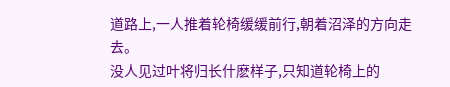道路上,一人推着轮椅缓缓前行,朝着沼泽的方向走去。
没人见过叶将归长什麽样子,只知道轮椅上的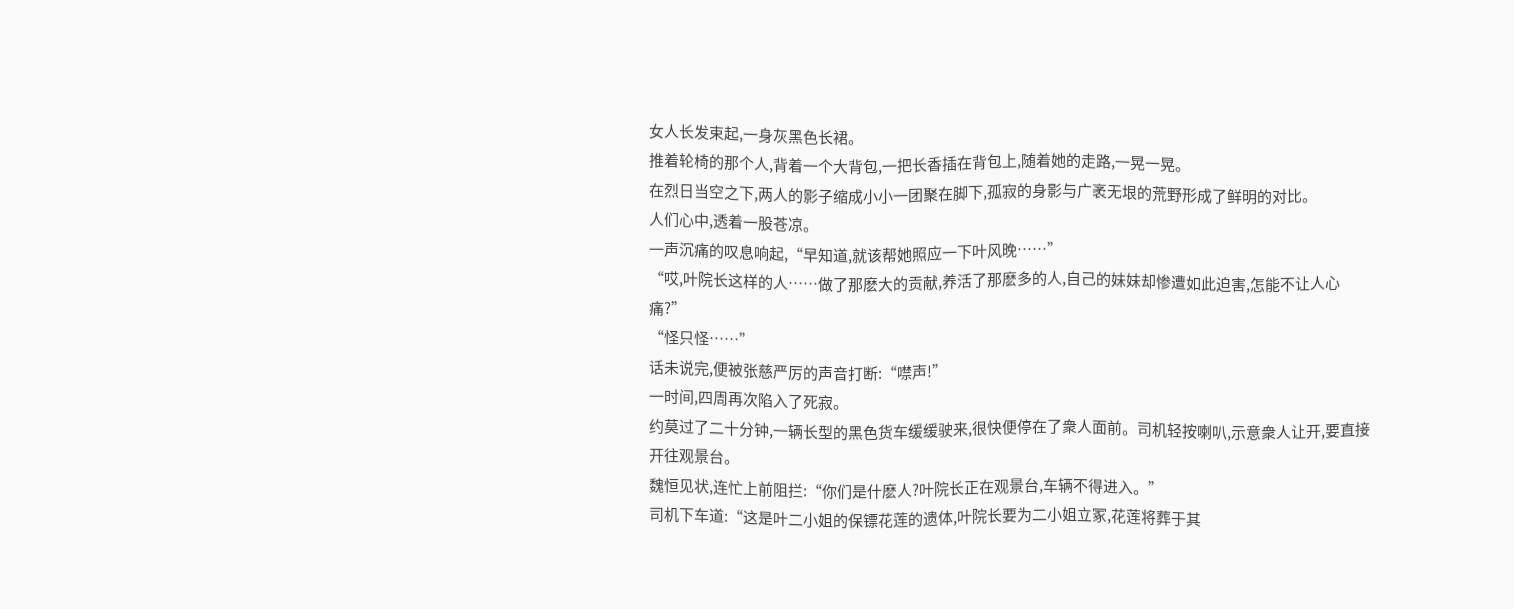女人长发束起,一身灰黑色长裙。
推着轮椅的那个人,背着一个大背包,一把长香插在背包上,随着她的走路,一晃一晃。
在烈日当空之下,两人的影子缩成小小一团聚在脚下,孤寂的身影与广袤无垠的荒野形成了鲜明的对比。
人们心中,透着一股苍凉。
一声沉痛的叹息响起,“早知道,就该帮她照应一下叶风晚……”
“哎,叶院长这样的人……做了那麽大的贡献,养活了那麽多的人,自己的妹妹却惨遭如此迫害,怎能不让人心痛?”
“怪只怪……”
话未说完,便被张慈严厉的声音打断:“噤声!”
一时间,四周再次陷入了死寂。
约莫过了二十分钟,一辆长型的黑色货车缓缓驶来,很快便停在了衆人面前。司机轻按喇叭,示意衆人让开,要直接开往观景台。
魏恒见状,连忙上前阻拦:“你们是什麽人?叶院长正在观景台,车辆不得进入。”
司机下车道:“这是叶二小姐的保镖花莲的遗体,叶院长要为二小姐立冢,花莲将葬于其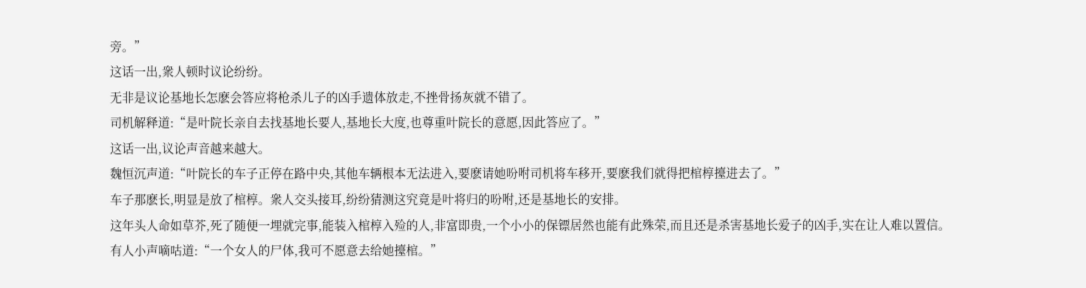旁。”
这话一出,衆人顿时议论纷纷。
无非是议论基地长怎麽会答应将枪杀儿子的凶手遗体放走,不挫骨扬灰就不错了。
司机解释道:“是叶院长亲自去找基地长要人,基地长大度,也尊重叶院长的意愿,因此答应了。”
这话一出,议论声音越来越大。
魏恒沉声道:“叶院长的车子正停在路中央,其他车辆根本无法进入,要麽请她吩咐司机将车移开,要麽我们就得把棺椁擡进去了。”
车子那麽长,明显是放了棺椁。衆人交头接耳,纷纷猜测这究竟是叶将归的吩咐,还是基地长的安排。
这年头人命如草芥,死了随便一埋就完事,能装入棺椁入殓的人,非富即贵,一个小小的保镖居然也能有此殊荣,而且还是杀害基地长爱子的凶手,实在让人难以置信。
有人小声嘀咕道:“一个女人的尸体,我可不愿意去给她擡棺。”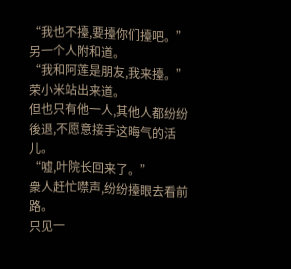“我也不擡,要擡你们擡吧。”另一个人附和道。
“我和阿莲是朋友,我来擡。”荣小米站出来道。
但也只有他一人,其他人都纷纷後退,不愿意接手这晦气的活儿。
“嘘,叶院长回来了。”
衆人赶忙噤声,纷纷擡眼去看前路。
只见一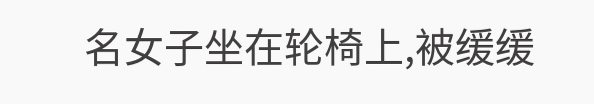名女子坐在轮椅上,被缓缓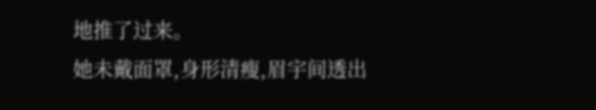地推了过来。
她未戴面罩,身形清瘦,眉宇间透出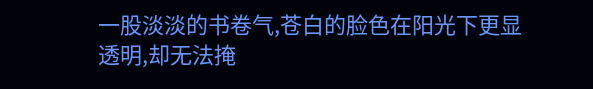一股淡淡的书卷气,苍白的脸色在阳光下更显透明,却无法掩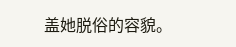盖她脱俗的容貌。